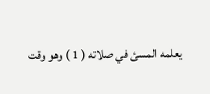يعلمه المسئ في صلاته ( 1 ) وهو وقت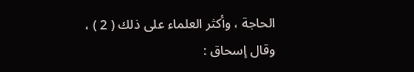الحاجة ، وأكثر العلماء على ذلك ( 2 ) ،
وقال إسحاق :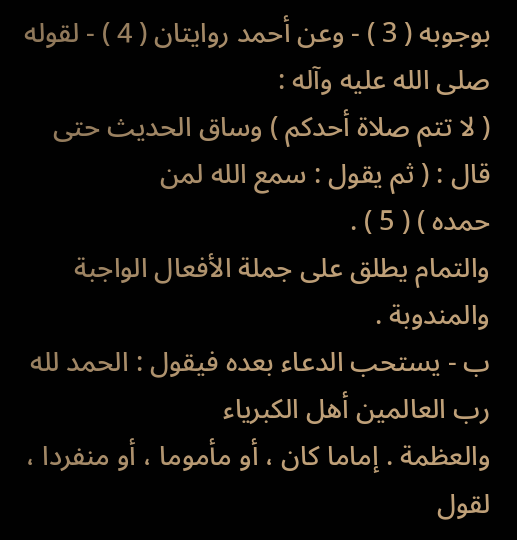بوجوبه ( 3 ) - وعن أحمد روايتان ( 4 ) - لقوله صلى الله عليه وآله :
( لا تتم صلاة أحدكم ) وساق الحديث حتى قال : ( ثم يقول : سمع الله لمن
حمده ) ( 5 ) .
والتمام يطلق على جملة الأفعال الواجبة والمندوبة .
ب - يستحب الدعاء بعده فيقول : الحمد لله رب العالمين أهل الكبرياء
والعظمة . إماما كان ، أو مأموما ، أو منفردا ، لقول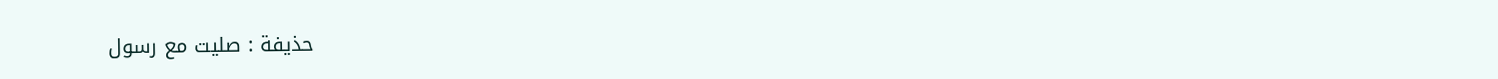حذيفة : صليت مع رسول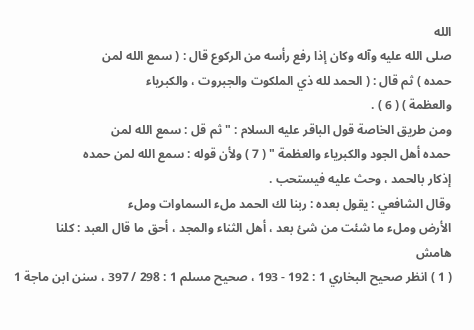الله
صلى الله عليه وآله وكان إذا رفع رأسه من الركوع قال : ( سمع الله لمن
حمده ) ثم قال : ( الحمد لله ذي الملكوت والجبروت ، والكبرياء
والعظمة ) ( 6 ) .
ومن طريق الخاصة قول الباقر عليه السلام : " ثم قل : سمع الله لمن
حمده أهل الجود والكبرياء والعظمة " ( 7 ) ولأن قوله : سمع الله لمن حمده
إذكار بالحمد ، وحث عليه فيستحب .
وقال الشافعي : يقول بعده : ربنا لك الحمد ملء السماوات وملء
الأرض وملء ما شئت من شئ بعد ، أهل الثناء والمجد ، أحق ما قال العبد : كلنا
هامش
( 1 ) انظر صحيح البخاري 1 : 192 - 193 ، صحيح مسلم 1 : 298 / 397 ، سنن ابن ماجة 1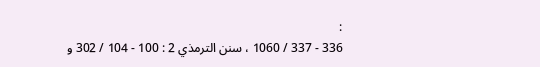:
336 - 337 / 1060 ، سنن الترمذي 2 : 100 - 104 / 302 و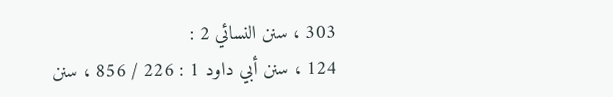303 ، سنن النسائي 2 :
124 ، سنن أبي داود 1 : 226 / 856 ، سنن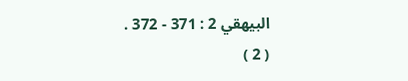البيهقي 2 : 371 - 372 .
( 2 )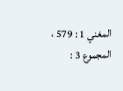المغني 1 : 579 ، المجموع 3 :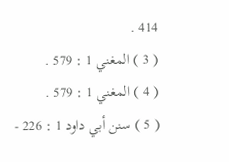414 .
( 3 ) المغني 1 : 579 .
( 4 ) المغني 1 : 579 .
( 5 ) سنن أبي داود 1 : 226 -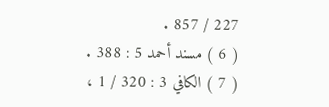227 / 857 .
( 6 ) مسند أحمد 5 : 388 .
( 7 ) الكافي 3 : 320 / 1 ،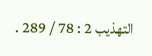التهذيب 2 : 78 / 289 .